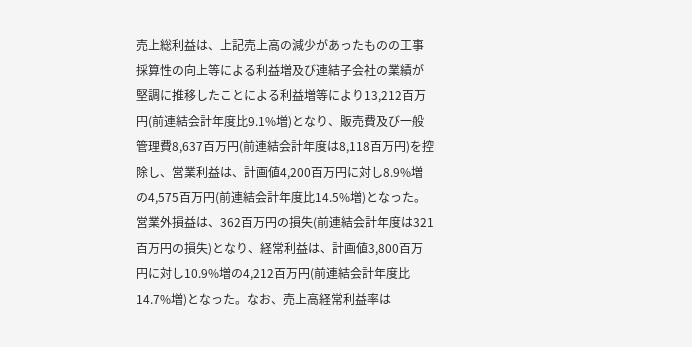売上総利益は、上記売上高の減少があったものの工事採算性の向上等による利益増及び連結子会社の業績が堅調に推移したことによる利益増等により13,212百万円(前連結会計年度比9.1%増)となり、販売費及び一般管理費8,637百万円(前連結会計年度は8,118百万円)を控除し、営業利益は、計画値4,200百万円に対し8.9%増の4,575百万円(前連結会計年度比14.5%増)となった。
営業外損益は、362百万円の損失(前連結会計年度は321百万円の損失)となり、経常利益は、計画値3,800百万円に対し10.9%増の4,212百万円(前連結会計年度比14.7%増)となった。なお、売上高経常利益率は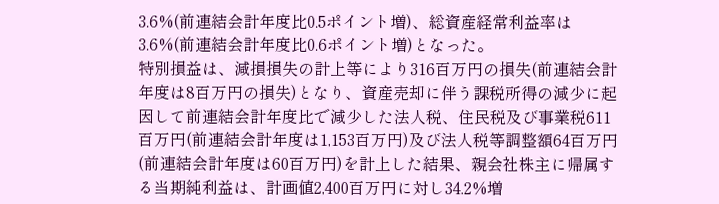3.6%(前連結会計年度比0.5ポイント増)、総資産経常利益率は3.6%(前連結会計年度比0.6ポイント増)となった。
特別損益は、減損損失の計上等により316百万円の損失(前連結会計年度は8百万円の損失)となり、資産売却に伴う課税所得の減少に起因して前連結会計年度比で減少した法人税、住民税及び事業税611百万円(前連結会計年度は1,153百万円)及び法人税等調整額64百万円(前連結会計年度は60百万円)を計上した結果、親会社株主に帰属する当期純利益は、計画値2,400百万円に対し34.2%増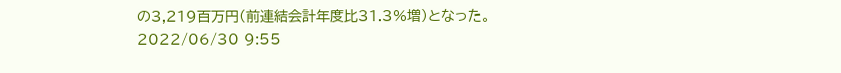の3,219百万円(前連結会計年度比31.3%増)となった。
2022/06/30 9:55